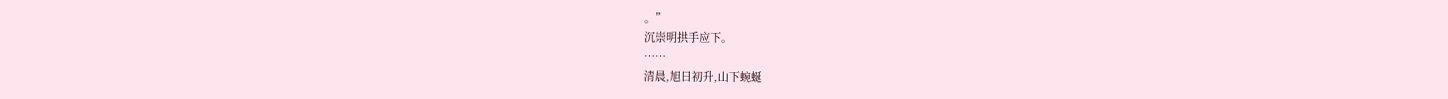。”
沉崇明拱手应下。
……
清晨,旭日初升,山下蜿蜒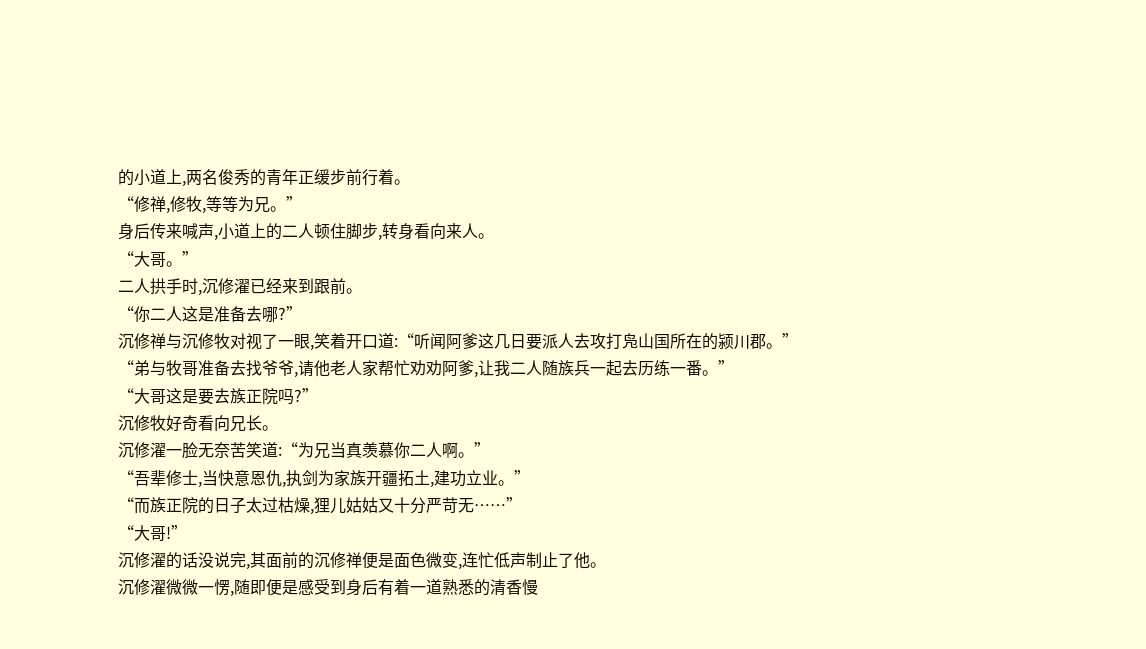的小道上,两名俊秀的青年正缓步前行着。
“修禅,修牧,等等为兄。”
身后传来喊声,小道上的二人顿住脚步,转身看向来人。
“大哥。”
二人拱手时,沉修濯已经来到跟前。
“你二人这是准备去哪?”
沉修禅与沉修牧对视了一眼,笑着开口道:“听闻阿爹这几日要派人去攻打凫山国所在的颍川郡。”
“弟与牧哥准备去找爷爷,请他老人家帮忙劝劝阿爹,让我二人随族兵一起去历练一番。”
“大哥这是要去族正院吗?”
沉修牧好奇看向兄长。
沉修濯一脸无奈苦笑道:“为兄当真羡慕你二人啊。”
“吾辈修士,当快意恩仇,执剑为家族开疆拓土,建功立业。”
“而族正院的日子太过枯燥,狸儿姑姑又十分严苛无……”
“大哥!”
沉修濯的话没说完,其面前的沉修禅便是面色微变,连忙低声制止了他。
沉修濯微微一愣,随即便是感受到身后有着一道熟悉的清香慢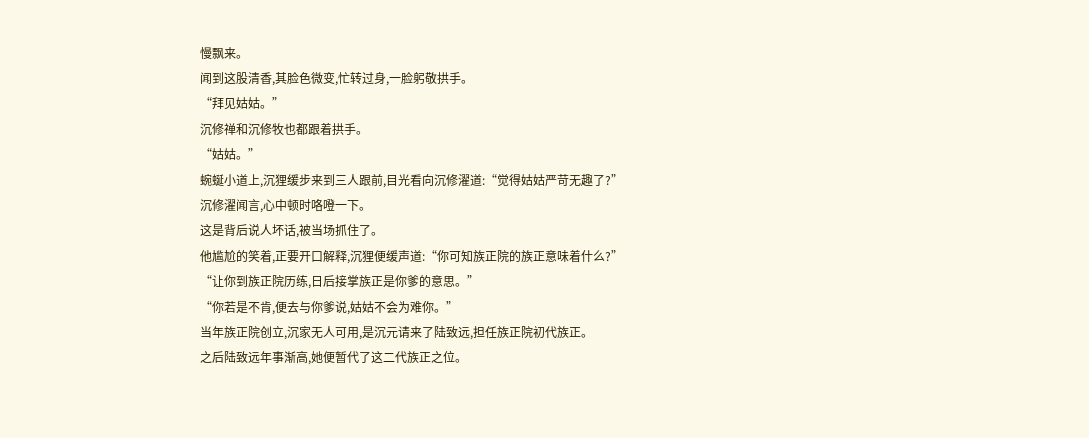慢飘来。
闻到这股清香,其脸色微变,忙转过身,一脸躬敬拱手。
“拜见姑姑。”
沉修禅和沉修牧也都跟着拱手。
“姑姑。”
蜿蜒小道上,沉狸缓步来到三人跟前,目光看向沉修濯道:“觉得姑姑严苛无趣了?”
沉修濯闻言,心中顿时咯噔一下。
这是背后说人坏话,被当场抓住了。
他尴尬的笑着,正要开口解释,沉狸便缓声道:“你可知族正院的族正意味着什么?”
“让你到族正院历练,日后接掌族正是你爹的意思。”
“你若是不肯,便去与你爹说,姑姑不会为难你。”
当年族正院创立,沉家无人可用,是沉元请来了陆致远,担任族正院初代族正。
之后陆致远年事渐高,她便暂代了这二代族正之位。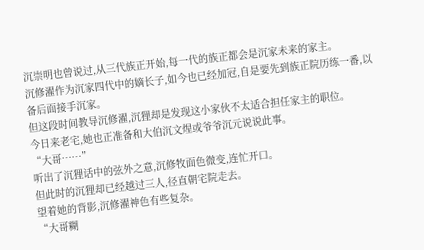沉崇明也曾说过,从三代族正开始,每一代的族正都会是沉家未来的家主。
沉修濯作为沉家四代中的嫡长子,如今也已经加冠,自是要先到族正院历练一番,以备后面接手沉家。
但这段时间教导沉修濯,沉狸却是发现这小家伙不太适合担任家主的职位。
今日来老宅,她也正准备和大伯沉文煋或爷爷沉元说说此事。
“大哥……”
听出了沉狸话中的弦外之意,沉修牧面色微变,连忙开口。
但此时的沉狸却已经越过三人,径直朝宅院走去。
望着她的背影,沉修濯神色有些复杂。
“大哥糊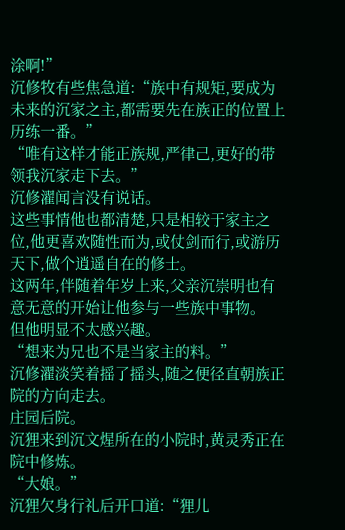涂啊!”
沉修牧有些焦急道:“族中有规矩,要成为未来的沉家之主,都需要先在族正的位置上历练一番。”
“唯有这样才能正族规,严律己,更好的带领我沉家走下去。”
沉修濯闻言没有说话。
这些事情他也都清楚,只是相较于家主之位,他更喜欢随性而为,或仗剑而行,或游历天下,做个逍遥自在的修士。
这两年,伴随着年岁上来,父亲沉崇明也有意无意的开始让他参与一些族中事物。
但他明显不太感兴趣。
“想来为兄也不是当家主的料。”
沉修濯淡笑着摇了摇头,随之便径直朝族正院的方向走去。
庄园后院。
沉狸来到沉文煋所在的小院时,黄灵秀正在院中修炼。
“大娘。”
沉狸欠身行礼后开口道:“狸儿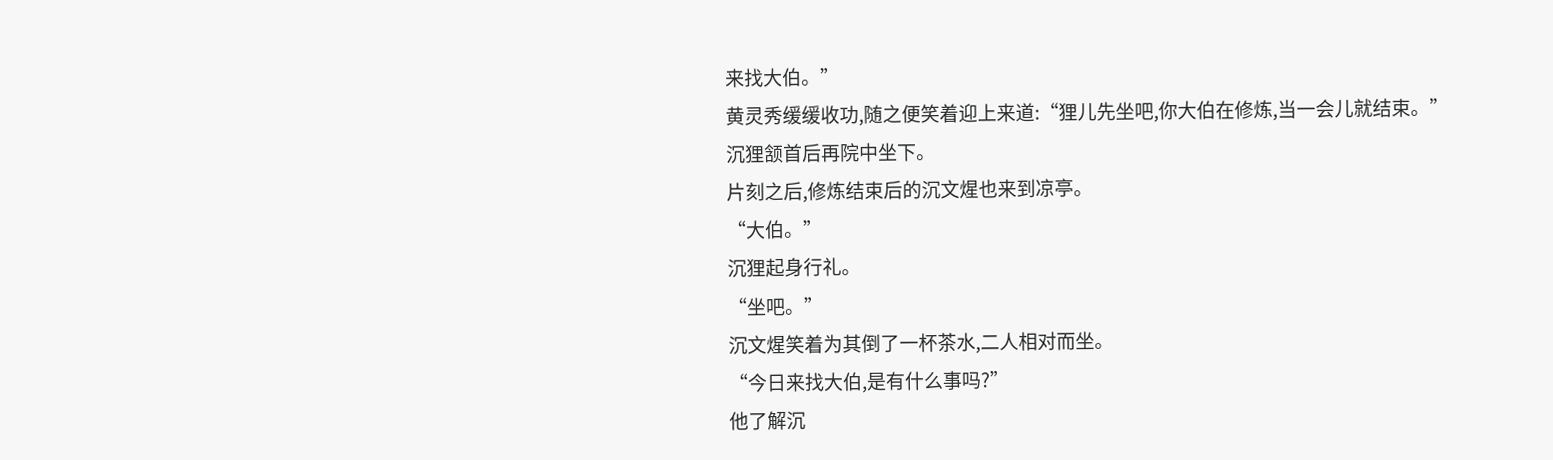来找大伯。”
黄灵秀缓缓收功,随之便笑着迎上来道:“狸儿先坐吧,你大伯在修炼,当一会儿就结束。”
沉狸颔首后再院中坐下。
片刻之后,修炼结束后的沉文煋也来到凉亭。
“大伯。”
沉狸起身行礼。
“坐吧。”
沉文煋笑着为其倒了一杯茶水,二人相对而坐。
“今日来找大伯,是有什么事吗?”
他了解沉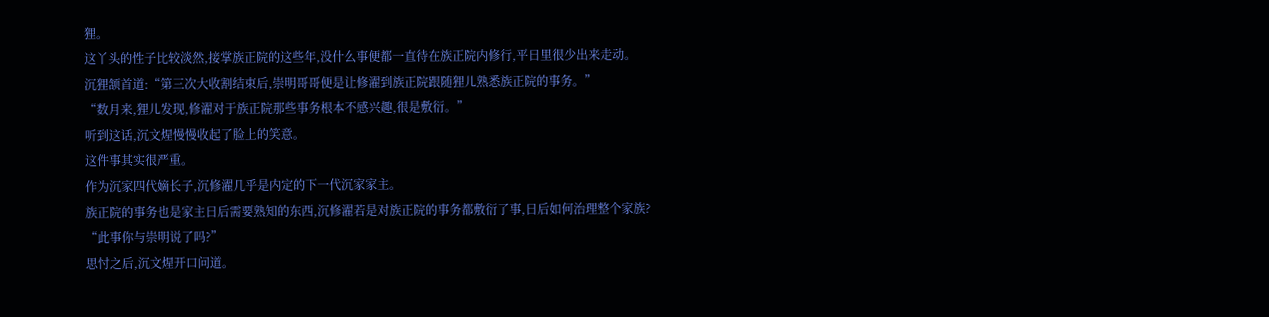狸。
这丫头的性子比较淡然,接掌族正院的这些年,没什么事便都一直待在族正院内修行,平日里很少出来走动。
沉狸颔首道:“第三次大收割结束后,崇明哥哥便是让修濯到族正院跟随狸儿熟悉族正院的事务。”
“数月来,狸儿发现,修濯对于族正院那些事务根本不感兴趣,很是敷衍。”
听到这话,沉文煋慢慢收起了脸上的笑意。
这件事其实很严重。
作为沉家四代嫡长子,沉修濯几乎是内定的下一代沉家家主。
族正院的事务也是家主日后需要熟知的东西,沉修濯若是对族正院的事务都敷衍了事,日后如何治理整个家族?
“此事你与崇明说了吗?”
思忖之后,沉文煋开口问道。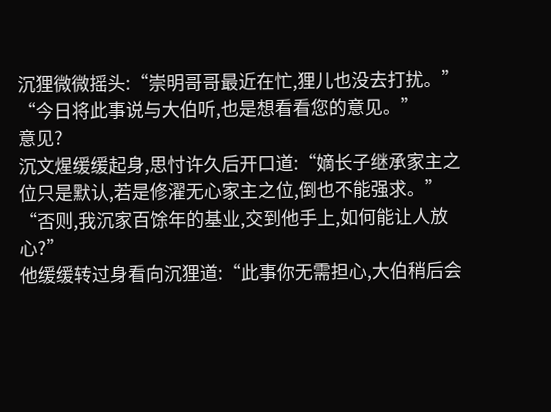沉狸微微摇头:“崇明哥哥最近在忙,狸儿也没去打扰。”
“今日将此事说与大伯听,也是想看看您的意见。”
意见?
沉文煋缓缓起身,思忖许久后开口道:“嫡长子继承家主之位只是默认,若是修濯无心家主之位,倒也不能强求。”
“否则,我沉家百馀年的基业,交到他手上,如何能让人放心?”
他缓缓转过身看向沉狸道:“此事你无需担心,大伯稍后会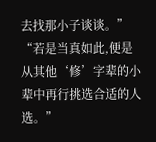去找那小子谈谈。”
“若是当真如此,便是从其他‘修’字辈的小辈中再行挑选合适的人选。”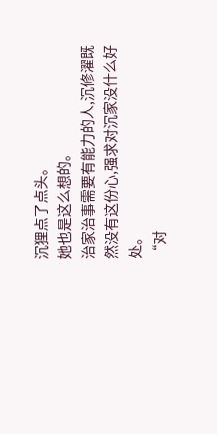沉狸点了点头。
她也是这么想的。
治家治事需要有能力的人,沉修濯既然没有这份心,强求对沉家没什么好处。
“对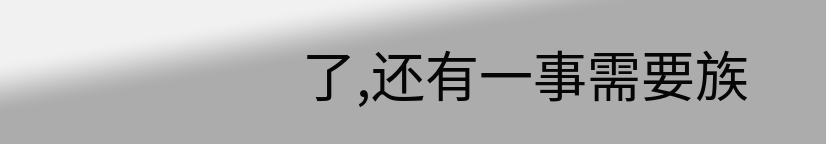了,还有一事需要族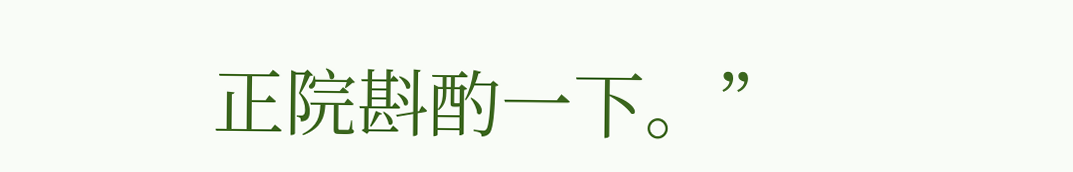正院斟酌一下。”